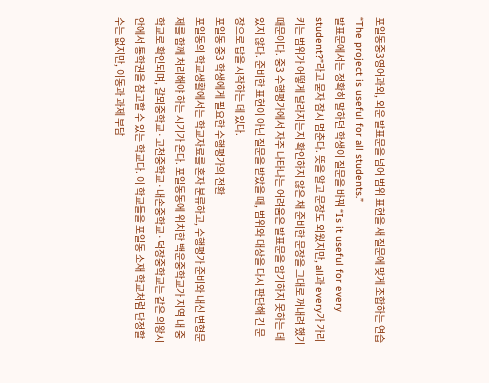포일동중3영어과외, 외운 발표문을 넘어 범위 표현을 새 질문에 맞게 조합하는 연습
“The project is useful for all students.”
발표문에서는 정확히 말하던 학생이 질문을 바꿔 “Is it useful for every student?”라고 묻자 잠시 멈춘다. 뜻을 알고 문장도 외웠지만, all과 every가 가리키는 범위가 어떻게 달라지는지 확인하지 않은 채 준비한 문장을 그대로 꺼내려 했기 때문이다. 중3 수행평가에서 자주 나타나는 어려움은 발표문을 암기하지 못하는 데 있지 않다. 준비한 표현이 아닌 질문을 받았을 때, 범위와 대상을 다시 판단해 긴 문장으로 답을 시작하는 데 있다.
포일동 중3 학생에게 필요한 수행평가의 전환
포일동의 학교생활에서는 학교자료를 혼자 분류하고, 수행평가 준비와 내신 변형문제를 함께 처리해야 하는 시기가 온다. 포일동동에 위치한 백운중학교가 지역 내 중학교로 확인되며, 갈뫼중학교·고천중학교·내손중학교·덕장중학교는 같은 의왕시 안에서 통학권을 참고할 수 있는 학교다. 이 학교들을 포일동 소재 학교처럼 단정할 수는 없지만, 이동과 과제 부담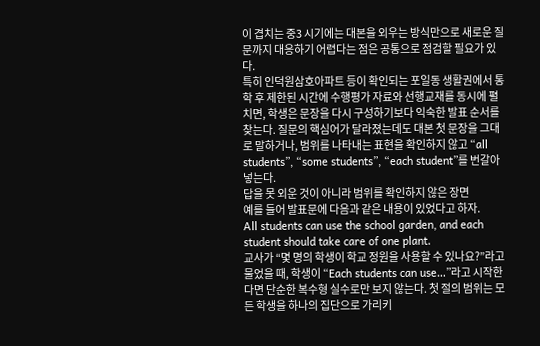이 겹치는 중3 시기에는 대본을 외우는 방식만으로 새로운 질문까지 대응하기 어렵다는 점은 공통으로 점검할 필요가 있다.
특히 인덕원삼호아파트 등이 확인되는 포일동 생활권에서 통학 후 제한된 시간에 수행평가 자료와 선행교재를 동시에 펼치면, 학생은 문장을 다시 구성하기보다 익숙한 발표 순서를 찾는다. 질문의 핵심어가 달라졌는데도 대본 첫 문장을 그대로 말하거나, 범위를 나타내는 표현을 확인하지 않고 “all students”, “some students”, “each student”를 번갈아 넣는다.
답을 못 외운 것이 아니라 범위를 확인하지 않은 장면
예를 들어 발표문에 다음과 같은 내용이 있었다고 하자.
All students can use the school garden, and each student should take care of one plant.
교사가 “몇 명의 학생이 학교 정원을 사용할 수 있나요?”라고 물었을 때, 학생이 “Each students can use…”라고 시작한다면 단순한 복수형 실수로만 보지 않는다. 첫 절의 범위는 모든 학생을 하나의 집단으로 가리키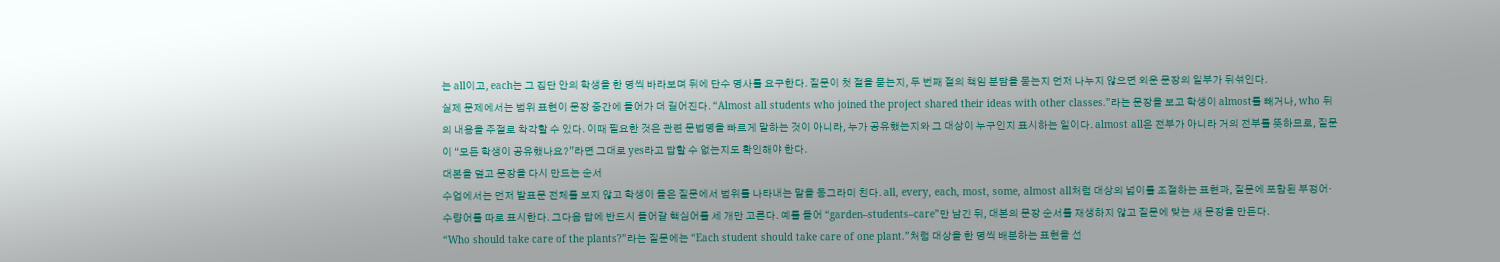는 all이고, each는 그 집단 안의 학생을 한 명씩 바라보며 뒤에 단수 명사를 요구한다. 질문이 첫 절을 묻는지, 두 번째 절의 책임 분담을 묻는지 먼저 나누지 않으면 외운 문장의 일부가 뒤섞인다.
실제 문제에서는 범위 표현이 문장 중간에 들어가 더 길어진다. “Almost all students who joined the project shared their ideas with other classes.”라는 문장을 보고 학생이 almost를 빼거나, who 뒤의 내용을 주절로 착각할 수 있다. 이때 필요한 것은 관련 문법명을 빠르게 말하는 것이 아니라, 누가 공유했는지와 그 대상이 누구인지 표시하는 일이다. almost all은 전부가 아니라 거의 전부를 뜻하므로, 질문이 “모든 학생이 공유했나요?”라면 그대로 yes라고 답할 수 없는지도 확인해야 한다.
대본을 덮고 문장을 다시 만드는 순서
수업에서는 먼저 발표문 전체를 보지 않고 학생이 들은 질문에서 범위를 나타내는 말을 동그라미 친다. all, every, each, most, some, almost all처럼 대상의 넓이를 조절하는 표현과, 질문에 포함된 부정어·수량어를 따로 표시한다. 그다음 답에 반드시 들어갈 핵심어를 세 개만 고른다. 예를 들어 “garden–students–care”만 남긴 뒤, 대본의 문장 순서를 재생하지 않고 질문에 맞는 새 문장을 만든다.
“Who should take care of the plants?”라는 질문에는 “Each student should take care of one plant.”처럼 대상을 한 명씩 배분하는 표현을 선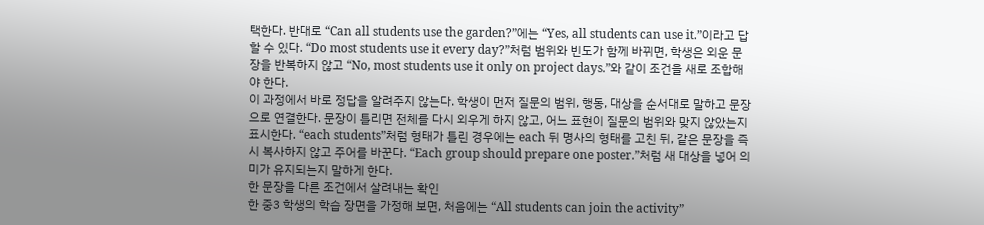택한다. 반대로 “Can all students use the garden?”에는 “Yes, all students can use it.”이라고 답할 수 있다. “Do most students use it every day?”처럼 범위와 빈도가 함께 바뀌면, 학생은 외운 문장을 반복하지 않고 “No, most students use it only on project days.”와 같이 조건을 새로 조합해야 한다.
이 과정에서 바로 정답을 알려주지 않는다. 학생이 먼저 질문의 범위, 행동, 대상을 순서대로 말하고 문장으로 연결한다. 문장이 틀리면 전체를 다시 외우게 하지 않고, 어느 표현이 질문의 범위와 맞지 않았는지 표시한다. “each students”처럼 형태가 틀린 경우에는 each 뒤 명사의 형태를 고친 뒤, 같은 문장을 즉시 복사하지 않고 주어를 바꾼다. “Each group should prepare one poster.”처럼 새 대상을 넣어 의미가 유지되는지 말하게 한다.
한 문장을 다른 조건에서 살려내는 확인
한 중3 학생의 학습 장면을 가정해 보면, 처음에는 “All students can join the activity”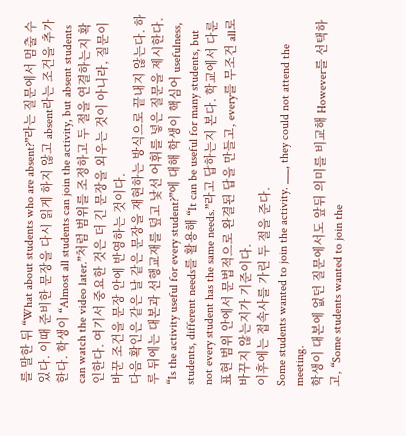를 말한 뒤 “What about students who are absent?”라는 질문에서 멈출 수 있다. 이때 준비한 문장을 다시 읽게 하지 않고 absent라는 조건을 추가한다. 학생이 “Almost all students can join the activity, but absent students can watch the video later.”처럼 범위를 조정하고 두 절을 연결하는지 확인한다. 여기서 중요한 것은 더 긴 문장을 외우는 것이 아니라, 질문이 바꾼 조건을 문장 안에 반영하는 것이다.
다음 확인은 같은 날 같은 문장을 재현하는 방식으로 끝내지 않는다. 하루 뒤에는 대본과 선행교재를 덮고 낯선 어휘를 넣은 질문을 제시한다. “Is the activity useful for every student?”에 대해 학생이 핵심어 usefulness, students, different needs를 활용해 “It can be useful for many students, but not every student has the same needs.”라고 답하는지 본다. 학교에서 다룬 표현 범위 안에서 문법적으로 완결된 답을 만들고, every를 무조건 all로 바꾸지 않는지가 기준이다.
이후에는 접속사를 가린 두 절을 준다.
Some students wanted to join the activity. ___, they could not attend the meeting.
학생이 대본에 없던 질문에서도 앞뒤 의미를 비교해 However를 선택하고, “Some students wanted to join the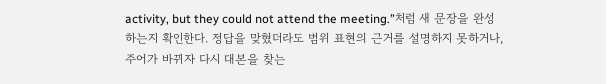activity, but they could not attend the meeting.”처럼 새 문장을 완성하는지 확인한다. 정답을 맞혔더라도 범위 표현의 근거를 설명하지 못하거나, 주어가 바뀌자 다시 대본을 찾는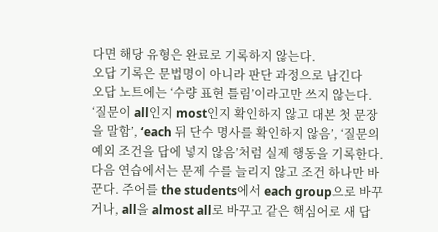다면 해당 유형은 완료로 기록하지 않는다.
오답 기록은 문법명이 아니라 판단 과정으로 남긴다
오답 노트에는 ‘수량 표현 틀림’이라고만 쓰지 않는다. ‘질문이 all인지 most인지 확인하지 않고 대본 첫 문장을 말함’, ‘each 뒤 단수 명사를 확인하지 않음’, ‘질문의 예외 조건을 답에 넣지 않음’처럼 실제 행동을 기록한다. 다음 연습에서는 문제 수를 늘리지 않고 조건 하나만 바꾼다. 주어를 the students에서 each group으로 바꾸거나, all을 almost all로 바꾸고 같은 핵심어로 새 답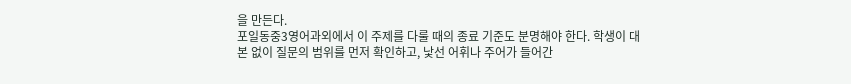을 만든다.
포일동중3영어과외에서 이 주제를 다룰 때의 종료 기준도 분명해야 한다. 학생이 대본 없이 질문의 범위를 먼저 확인하고, 낯선 어휘나 주어가 들어간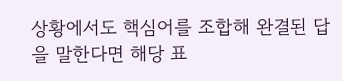상황에서도 핵심어를 조합해 완결된 답을 말한다면 해당 표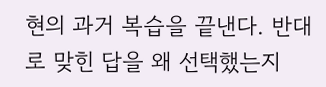현의 과거 복습을 끝낸다. 반대로 맞힌 답을 왜 선택했는지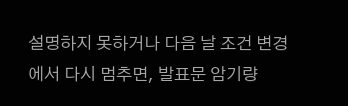설명하지 못하거나 다음 날 조건 변경에서 다시 멈추면, 발표문 암기량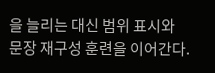을 늘리는 대신 범위 표시와 문장 재구성 훈련을 이어간다.